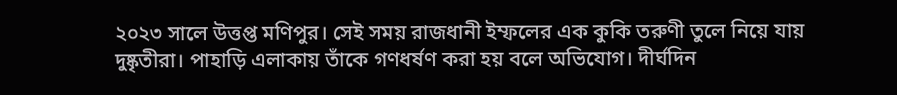২০২৩ সালে উত্তপ্ত মণিপুর। সেই সময় রাজধানী ইম্ফলের এক কুকি তরুণী তুলে নিয়ে যায় দুষ্কৃতীরা। পাহাড়ি এলাকায় তাঁকে গণধর্ষণ করা হয় বলে অভিযোগ। দীর্ঘদিন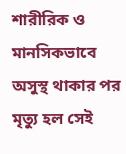শারীরিক ও মানসিকভাবে অসুস্থ থাকার পর মৃত্যু হল সেই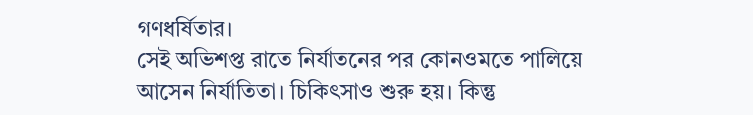গণধর্ষিতার।
সেই অভিশপ্ত রাতে নির্যাতনের পর কোনওমতে পালিয়ে আসেন নির্যাতিতা। চিকিৎসাও শুরু হয়। কিন্তু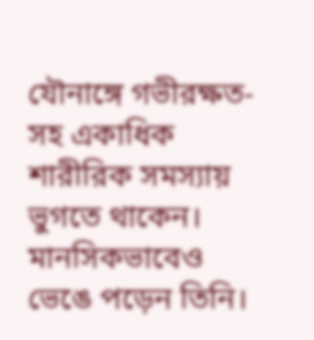যৌনাঙ্গে গভীরক্ষত-সহ একাধিক শারীরিক সমস্যায় ভুগতে থাকেন। মানসিকভাবেও ভেঙে পড়েন তিনি।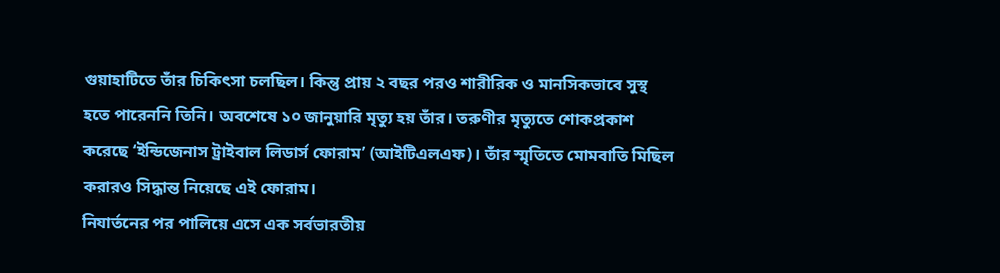গুয়াহাটিতে তাঁর চিকিৎসা চলছিল। কিন্তু প্রায় ২ বছর পরও শারীরিক ও মানসিকভাবে সুস্থ হতে পারেননি তিনি। অবশেষে ১০ জানুয়ারি মৃত্যু হয় তাঁর। তরুণীর মৃত্যুতে শোকপ্রকাশ করেছে ‘ইন্ডিজেনাস ট্রাইবাল লিডার্স ফোরাম’ (আইটিএলএফ)। তাঁর স্মৃতিতে মোমবাতি মিছিল করারও সিদ্ধান্ত নিয়েছে এই ফোরাম।
নিযার্তনের পর পালিয়ে এসে এক সর্বভারতীয়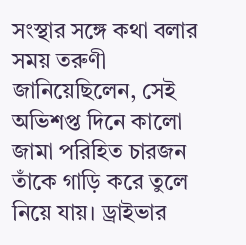সংস্থার সঙ্গে কথা বলার সময় তরুণী জানিয়েছিলেন, সেই অভিশপ্ত দিনে কালো জামা পরিহিত চারজন তাঁকে গাড়ি করে তুলে নিয়ে যায়। ড্রাইভার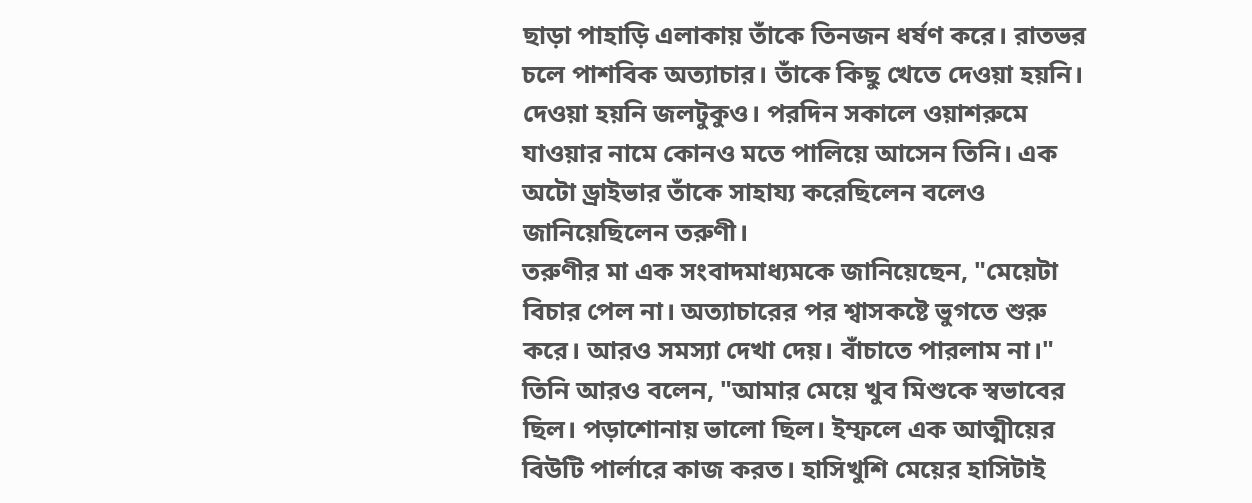ছাড়া পাহাড়ি এলাকায় তাঁকে তিনজন ধর্ষণ করে। রাতভর চলে পাশবিক অত্যাচার। তাঁকে কিছু খেতে দেওয়া হয়নি। দেওয়া হয়নি জলটুকুও। পরদিন সকালে ওয়াশরুমে যাওয়ার নামে কোনও মতে পালিয়ে আসেন তিনি। এক অটো ড্রাইভার তাঁকে সাহায্য করেছিলেন বলেও জানিয়েছিলেন তরুণী।
তরুণীর মা এক সংবাদমাধ্যমকে জানিয়েছেন, "মেয়েটা বিচার পেল না। অত্যাচারের পর শ্বাসকষ্টে ভুগতে শুরু করে। আরও সমস্যা দেখা দেয়। বাঁচাতে পারলাম না।" তিনি আরও বলেন, "আমার মেয়ে খুব মিশুকে স্বভাবের ছিল। পড়াশোনায় ভালো ছিল। ইম্ফলে এক আত্মীয়ের বিউটি পার্লারে কাজ করত। হাসিখুশি মেয়ের হাসিটাই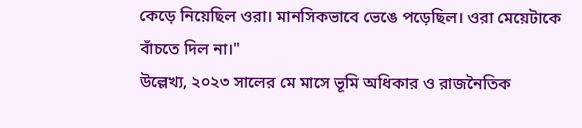কেড়ে নিয়েছিল ওরা। মানসিকভাবে ভেঙে পড়েছিল। ওরা মেয়েটাকে বাঁচতে দিল না।"
উল্লেখ্য, ২০২৩ সালের মে মাসে ভূমি অধিকার ও রাজনৈতিক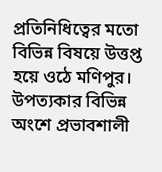প্রতিনিধিত্বের মতো বিভিন্ন বিষয়ে উত্তপ্ত হয়ে ওঠে মণিপুর। উপত্যকার বিভিন্ন অংশে প্রভাবশালী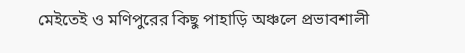মেইতেই ও মণিপুরের কিছু পাহাড়ি অঞ্চলে প্রভাবশালী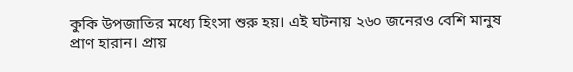কুকি উপজাতির মধ্যে হিংসা শুরু হয়। এই ঘটনায় ২৬০ জনেরও বেশি মানুষ প্রাণ হারান। প্রায়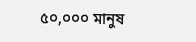৫০,০০০ মানুষ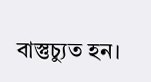বাস্তুচ্যুত হন।